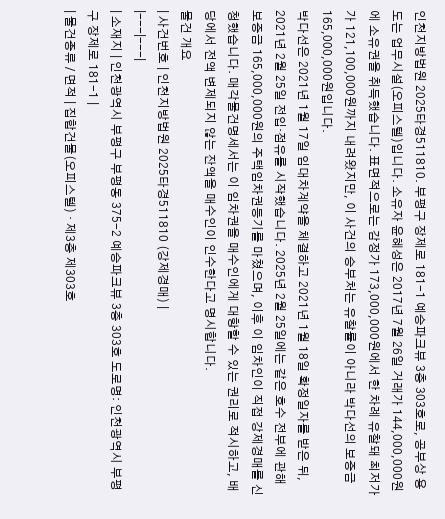인천지방법원 2025타경511810. 부평구 장제로 181-1 예승파크뷰 3층 303호로, 공부상 용도는 업무시설(오피스텔)입니다. 소유자 윤혜성은 2017년 7월 26일 거래가 144,000,000원에 소유권을 취득했습니다. 표면적으로는 감정가 173,000,000원에서 한 차례 유찰돼 최저가가 121,100,000원까지 내려왔지만, 이 사건의 승부처는 유찰률이 아니라 박다선의 보증금 165,000,000원입니다.
박다선은 2021년 1월 17일 임대차계약을 체결하고 2021년 1월 18일 확정일자를 받은 뒤, 2021년 2월 25일 전입·점유를 시작했습니다. 2025년 2월 25일에는 같은 호수 전부에 관해 보증금 165,000,000원의 주택임차권등기를 마쳤으며, 이후 이 임차인이 직접 강제경매를 신청했습니다. 매각물건명세서는 이 임차권을 매수인에게 대항할 수 있는 권리로 적시하고, 배당에서 전액 변제되지 않는 잔액을 매수인이 인수한다고 명시합니다.
물건 개요
| 사건번호 | 인천지방법원 2025타경511810 (강제경매) |
|---|---|
| 소재지 | 인천광역시 부평구 부평동 375-2 예승파크뷰 3층 303호 도로명: 인천광역시 부평구 장제로 181-1 |
| 물건종류 / 면적 | 집합건물(오피스텔) · 제3층 제303호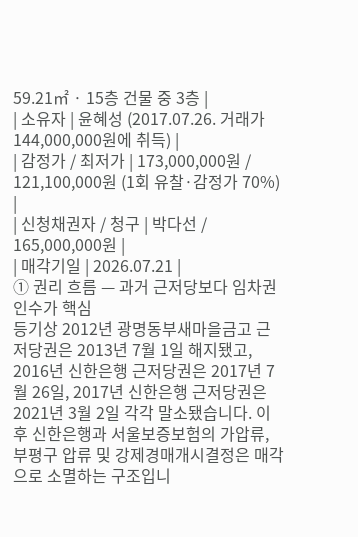59.21㎡ · 15층 건물 중 3층 |
| 소유자 | 윤혜성 (2017.07.26. 거래가 144,000,000원에 취득) |
| 감정가 / 최저가 | 173,000,000원 / 121,100,000원 (1회 유찰·감정가 70%) |
| 신청채권자 / 청구 | 박다선 / 165,000,000원 |
| 매각기일 | 2026.07.21 |
① 권리 흐름 — 과거 근저당보다 임차권 인수가 핵심
등기상 2012년 광명동부새마을금고 근저당권은 2013년 7월 1일 해지됐고, 2016년 신한은행 근저당권은 2017년 7월 26일, 2017년 신한은행 근저당권은 2021년 3월 2일 각각 말소됐습니다. 이후 신한은행과 서울보증보험의 가압류, 부평구 압류 및 강제경매개시결정은 매각으로 소멸하는 구조입니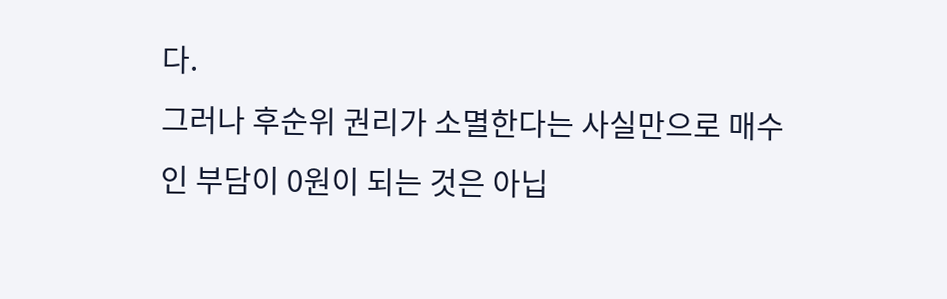다.
그러나 후순위 권리가 소멸한다는 사실만으로 매수인 부담이 0원이 되는 것은 아닙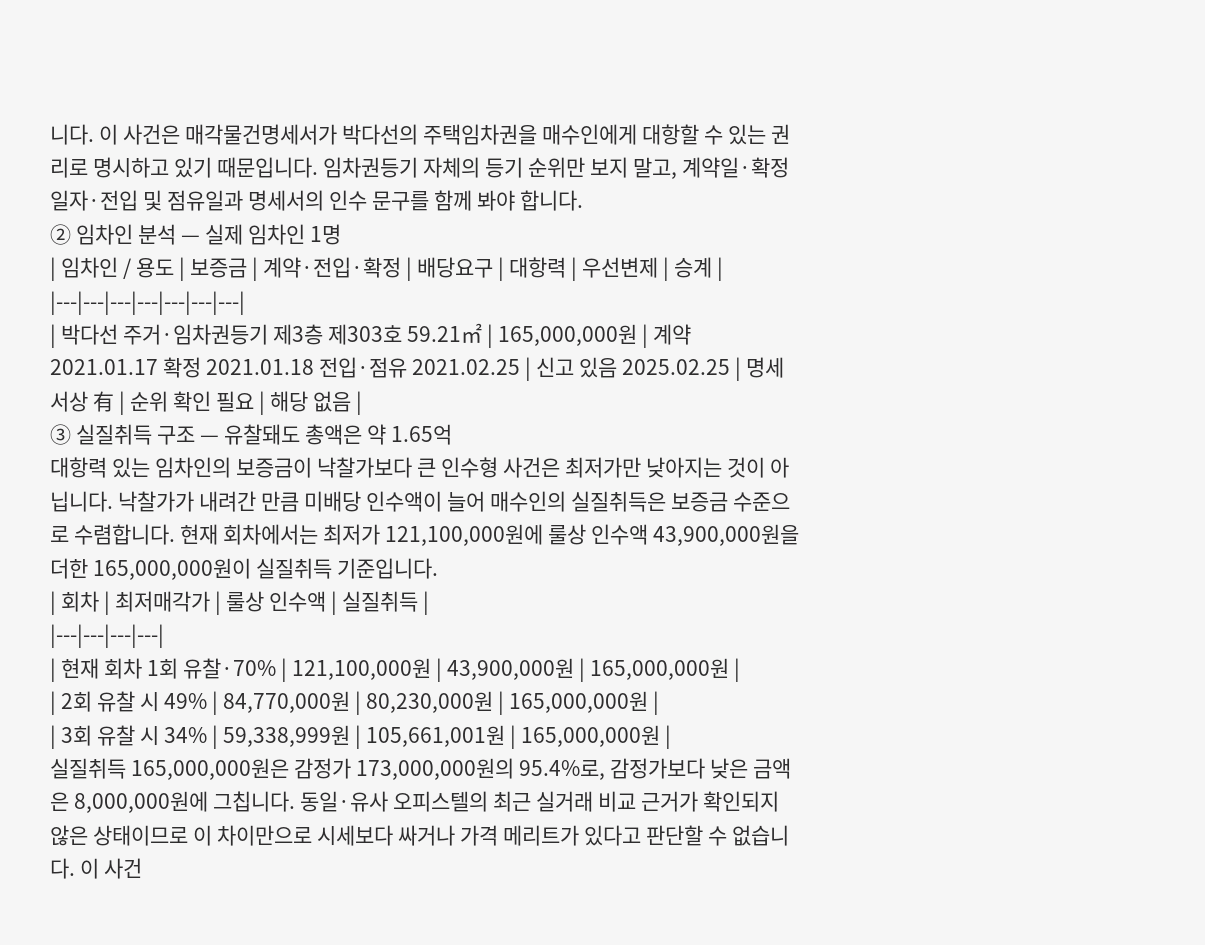니다. 이 사건은 매각물건명세서가 박다선의 주택임차권을 매수인에게 대항할 수 있는 권리로 명시하고 있기 때문입니다. 임차권등기 자체의 등기 순위만 보지 말고, 계약일·확정일자·전입 및 점유일과 명세서의 인수 문구를 함께 봐야 합니다.
② 임차인 분석 — 실제 임차인 1명
| 임차인 / 용도 | 보증금 | 계약·전입·확정 | 배당요구 | 대항력 | 우선변제 | 승계 |
|---|---|---|---|---|---|---|
| 박다선 주거·임차권등기 제3층 제303호 59.21㎡ | 165,000,000원 | 계약 2021.01.17 확정 2021.01.18 전입·점유 2021.02.25 | 신고 있음 2025.02.25 | 명세서상 有 | 순위 확인 필요 | 해당 없음 |
③ 실질취득 구조 — 유찰돼도 총액은 약 1.65억
대항력 있는 임차인의 보증금이 낙찰가보다 큰 인수형 사건은 최저가만 낮아지는 것이 아닙니다. 낙찰가가 내려간 만큼 미배당 인수액이 늘어 매수인의 실질취득은 보증금 수준으로 수렴합니다. 현재 회차에서는 최저가 121,100,000원에 룰상 인수액 43,900,000원을 더한 165,000,000원이 실질취득 기준입니다.
| 회차 | 최저매각가 | 룰상 인수액 | 실질취득 |
|---|---|---|---|
| 현재 회차 1회 유찰·70% | 121,100,000원 | 43,900,000원 | 165,000,000원 |
| 2회 유찰 시 49% | 84,770,000원 | 80,230,000원 | 165,000,000원 |
| 3회 유찰 시 34% | 59,338,999원 | 105,661,001원 | 165,000,000원 |
실질취득 165,000,000원은 감정가 173,000,000원의 95.4%로, 감정가보다 낮은 금액은 8,000,000원에 그칩니다. 동일·유사 오피스텔의 최근 실거래 비교 근거가 확인되지 않은 상태이므로 이 차이만으로 시세보다 싸거나 가격 메리트가 있다고 판단할 수 없습니다. 이 사건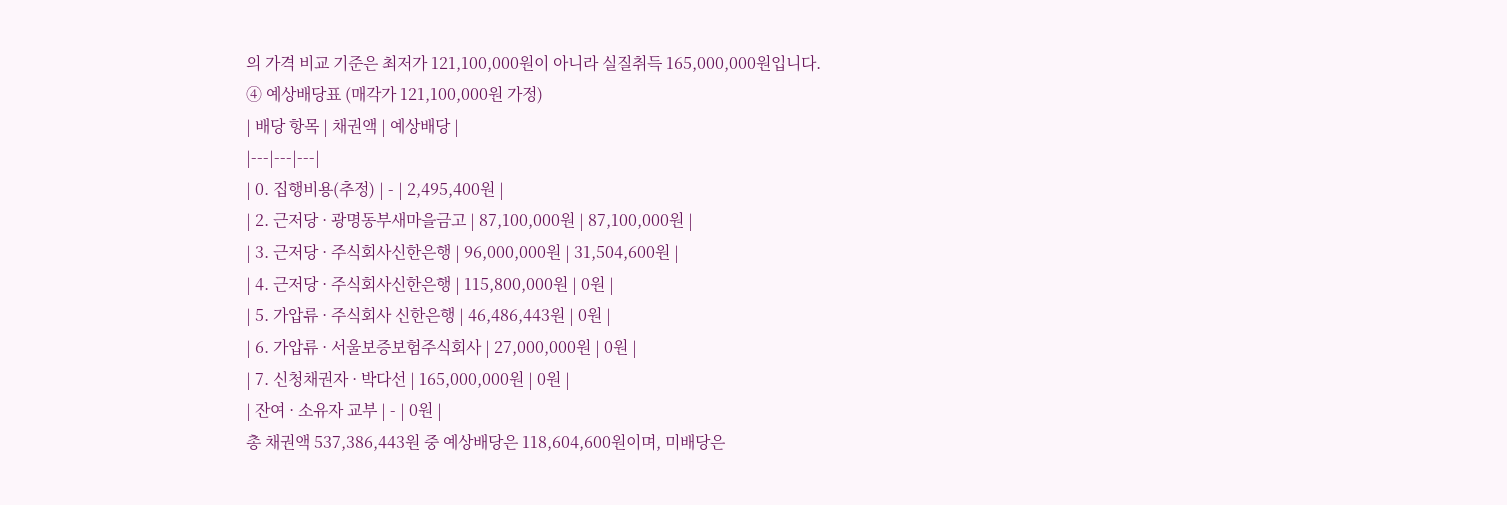의 가격 비교 기준은 최저가 121,100,000원이 아니라 실질취득 165,000,000원입니다.
④ 예상배당표 (매각가 121,100,000원 가정)
| 배당 항목 | 채권액 | 예상배당 |
|---|---|---|
| 0. 집행비용(추정) | - | 2,495,400원 |
| 2. 근저당 · 광명동부새마을금고 | 87,100,000원 | 87,100,000원 |
| 3. 근저당 · 주식회사신한은행 | 96,000,000원 | 31,504,600원 |
| 4. 근저당 · 주식회사신한은행 | 115,800,000원 | 0원 |
| 5. 가압류 · 주식회사 신한은행 | 46,486,443원 | 0원 |
| 6. 가압류 · 서울보증보험주식회사 | 27,000,000원 | 0원 |
| 7. 신청채권자 · 박다선 | 165,000,000원 | 0원 |
| 잔여 · 소유자 교부 | - | 0원 |
총 채권액 537,386,443원 중 예상배당은 118,604,600원이며, 미배당은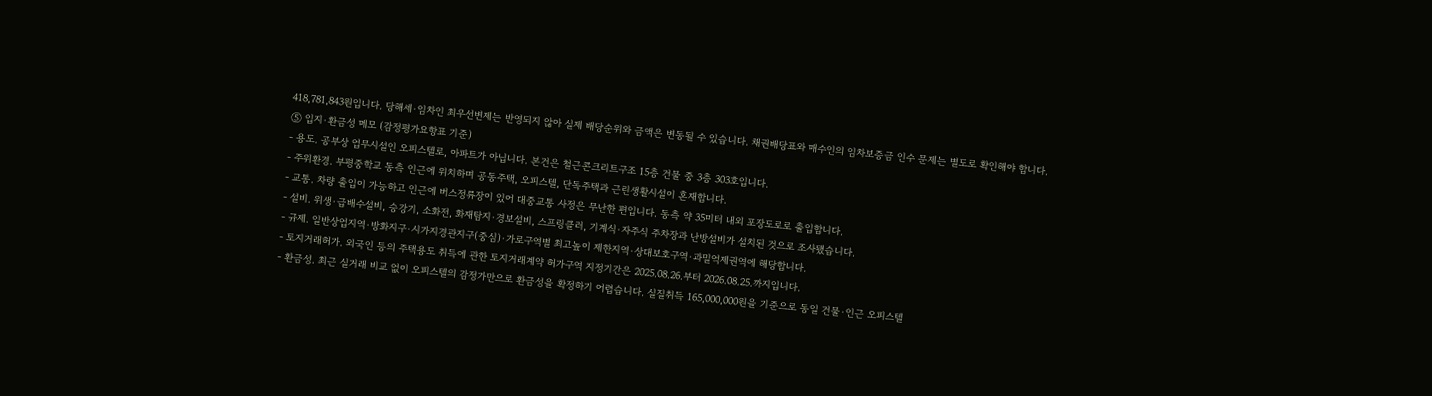418,781,843원입니다. 당해세·임차인 최우선변제는 반영되지 않아 실제 배당순위와 금액은 변동될 수 있습니다. 채권배당표와 매수인의 임차보증금 인수 문제는 별도로 확인해야 합니다.
⑤ 입지·환금성 메모 (감정평가요항표 기준)
- 용도. 공부상 업무시설인 오피스텔로, 아파트가 아닙니다. 본건은 철근콘크리트구조 15층 건물 중 3층 303호입니다.
- 주위환경. 부평중학교 동측 인근에 위치하며 공동주택, 오피스텔, 단독주택과 근린생활시설이 혼재합니다.
- 교통. 차량 출입이 가능하고 인근에 버스정류장이 있어 대중교통 사정은 무난한 편입니다. 동측 약 35미터 내외 포장도로로 출입합니다.
- 설비. 위생·급배수설비, 승강기, 소화전, 화재탐지·경보설비, 스프링클러, 기계식·자주식 주차장과 난방설비가 설치된 것으로 조사됐습니다.
- 규제. 일반상업지역·방화지구·시가지경관지구(중심)·가로구역별 최고높이 제한지역·상대보호구역·과밀억제권역에 해당합니다.
- 토지거래허가. 외국인 등의 주택용도 취득에 관한 토지거래계약 허가구역 지정기간은 2025.08.26.부터 2026.08.25.까지입니다.
- 환금성. 최근 실거래 비교 없이 오피스텔의 감정가만으로 환금성을 확정하기 어렵습니다. 실질취득 165,000,000원을 기준으로 동일 건물·인근 오피스텔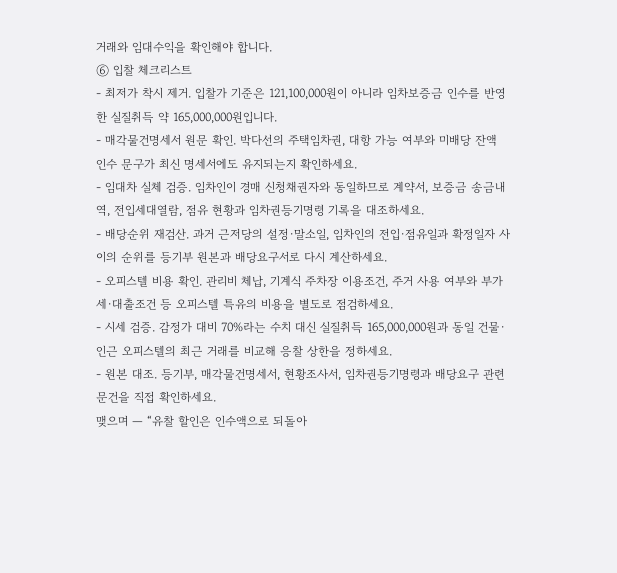거래와 임대수익을 확인해야 합니다.
⑥ 입찰 체크리스트
- 최저가 착시 제거. 입찰가 기준은 121,100,000원이 아니라 임차보증금 인수를 반영한 실질취득 약 165,000,000원입니다.
- 매각물건명세서 원문 확인. 박다선의 주택임차권, 대항 가능 여부와 미배당 잔액 인수 문구가 최신 명세서에도 유지되는지 확인하세요.
- 임대차 실체 검증. 임차인이 경매 신청채권자와 동일하므로 계약서, 보증금 송금내역, 전입세대열람, 점유 현황과 임차권등기명령 기록을 대조하세요.
- 배당순위 재검산. 과거 근저당의 설정·말소일, 임차인의 전입·점유일과 확정일자 사이의 순위를 등기부 원본과 배당요구서로 다시 계산하세요.
- 오피스텔 비용 확인. 관리비 체납, 기계식 주차장 이용조건, 주거 사용 여부와 부가세·대출조건 등 오피스텔 특유의 비용을 별도로 점검하세요.
- 시세 검증. 감정가 대비 70%라는 수치 대신 실질취득 165,000,000원과 동일 건물·인근 오피스텔의 최근 거래를 비교해 응찰 상한을 정하세요.
- 원본 대조. 등기부, 매각물건명세서, 현황조사서, 임차권등기명령과 배당요구 관련 문건을 직접 확인하세요.
맺으며 — “유찰 할인은 인수액으로 되돌아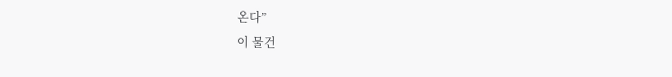온다”
이 물건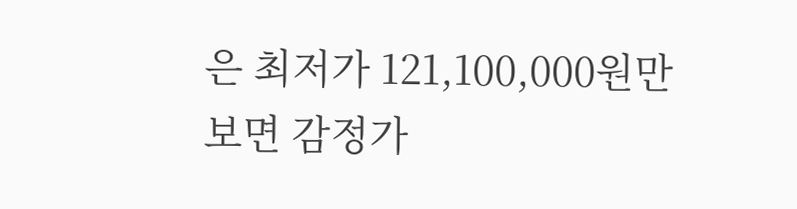은 최저가 121,100,000원만 보면 감정가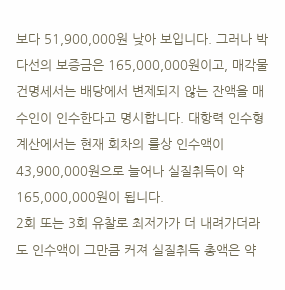보다 51,900,000원 낮아 보입니다. 그러나 박다선의 보증금은 165,000,000원이고, 매각물건명세서는 배당에서 변제되지 않는 잔액을 매수인이 인수한다고 명시합니다. 대항력 인수형 계산에서는 현재 회차의 룰상 인수액이 43,900,000원으로 늘어나 실질취득이 약 165,000,000원이 됩니다.
2회 또는 3회 유찰로 최저가가 더 내려가더라도 인수액이 그만큼 커져 실질취득 총액은 약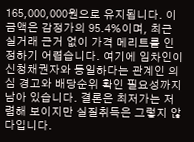165,000,000원으로 유지됩니다. 이 금액은 감정가의 95.4%이며, 최근 실거래 근거 없이 가격 메리트를 인정하기 어렵습니다. 여기에 임차인이 신청채권자와 동일하다는 관계인 의심 경고와 배당순위 확인 필요성까지 남아 있습니다. 결론은 최저가는 저렴해 보이지만 실질취득은 그렇지 않다입니다.